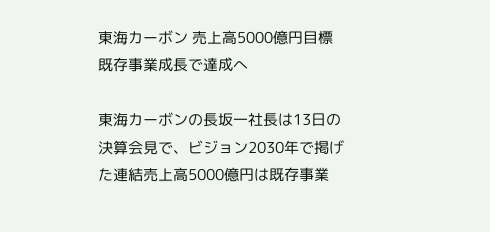東海カーボン 売上高5000億円目標 既存事業成長で達成へ

東海カーボンの長坂一社長は13日の決算会見で、ビジョン2030年で掲げた連結売上高5000億円は既存事業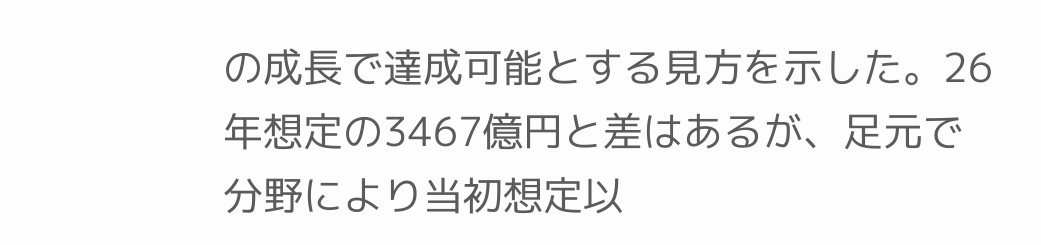の成長で達成可能とする見方を示した。26年想定の3467億円と差はあるが、足元で分野により当初想定以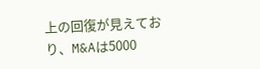上の回復が見えており、M&Aは5000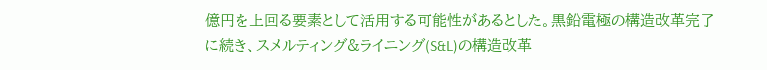億円を上回る要素として活用する可能性があるとした。黒鉛電極の構造改革完了に続き、スメルティング&ライニング(S&L)の構造改革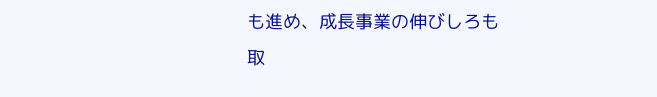も進め、成長事業の伸びしろも取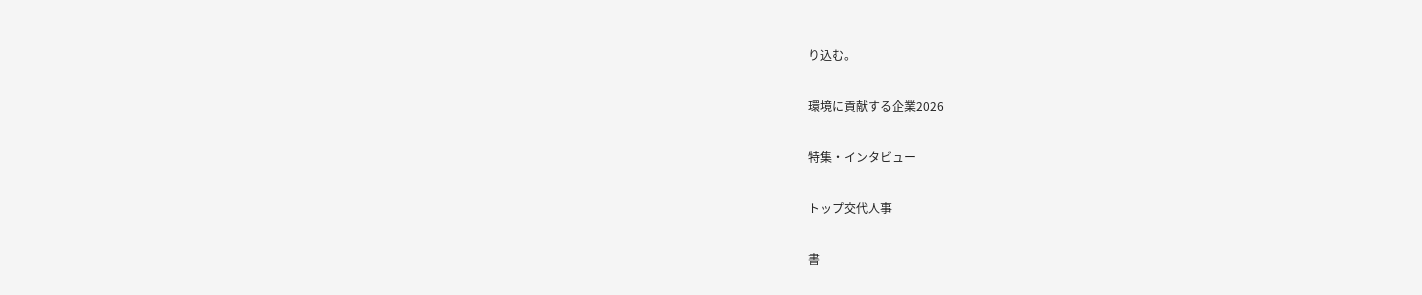り込む。

環境に貢献する企業2026

特集・インタビュー

トップ交代人事

書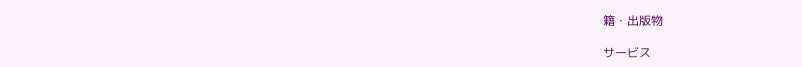籍・出版物

サービス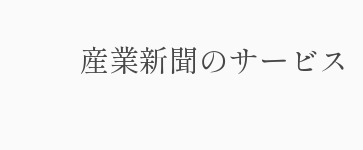産業新聞のサービス